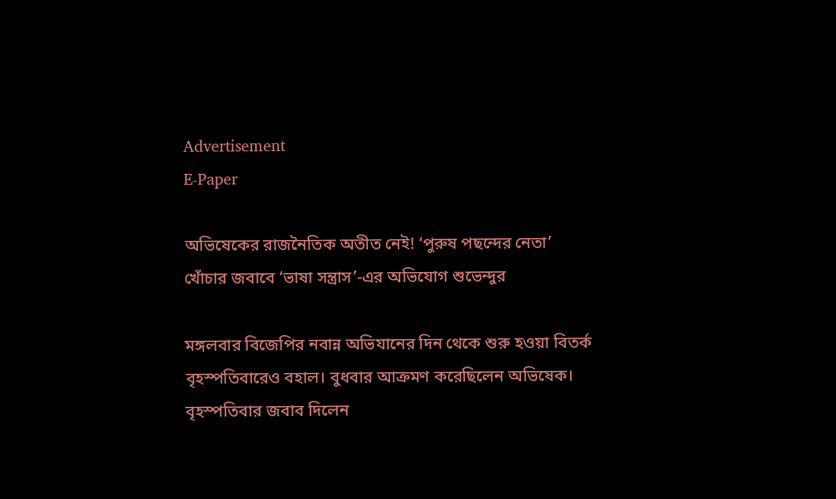Advertisement
E-Paper

অভিষেকের রাজনৈতিক অতীত নেই! ‘পুরুষ পছন্দের নেতা’ খোঁচার জবাবে ‘ভাষা সন্ত্রাস’-এর অভিযোগ শুভেন্দুর

মঙ্গলবার বিজেপির নবান্ন অভিযানের দিন থেকে শুরু হওয়া বিতর্ক বৃহস্পতিবারেও বহাল। বুধবার আক্রমণ করেছিলেন অভিষেক। বৃহস্পতিবার জবাব দিলেন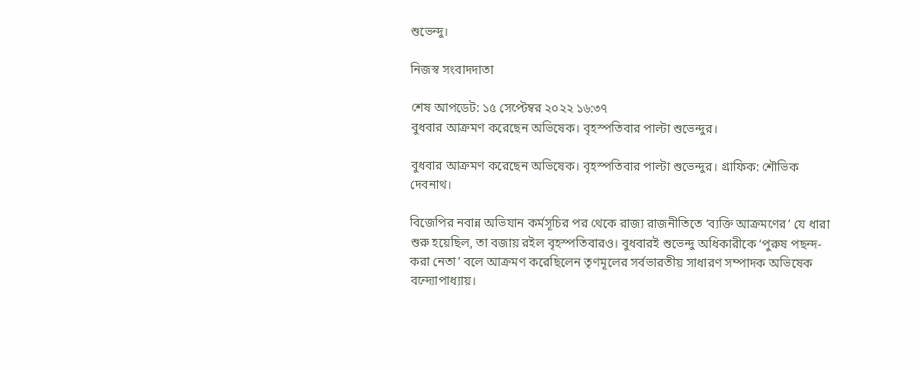শুভেন্দু।

নিজস্ব সংবাদদাতা

শেষ আপডেট: ১৫ সেপ্টেম্বর ২০২২ ১৬:৩৭
বুধবার আক্রমণ করেছেন অভিষেক। বৃহস্পতিবার পাল্টা শুভেন্দুর।

বুধবার আক্রমণ করেছেন অভিষেক। বৃহস্পতিবার পাল্টা শুভেন্দুর। গ্রাফিক: শৌভিক দেবনাথ।

বিজেপির নবান্ন অভিযান কর্মসূচির পর থেকে রাজ্য রাজনীতিতে ‘ব্যক্তি আক্রমণের’ যে ধারা শুরু হয়েছিল, তা বজায় রইল বৃহস্পতিবারও। বুধবারই শুভেন্দু অধিকারীকে ‘পুরুষ পছন্দ-করা নেতা’ বলে আক্রমণ করেছিলেন তৃণমূলের সর্বভারতীয় সাধারণ সম্পাদক অভিষেক বন্দ্যোপাধ্যায়।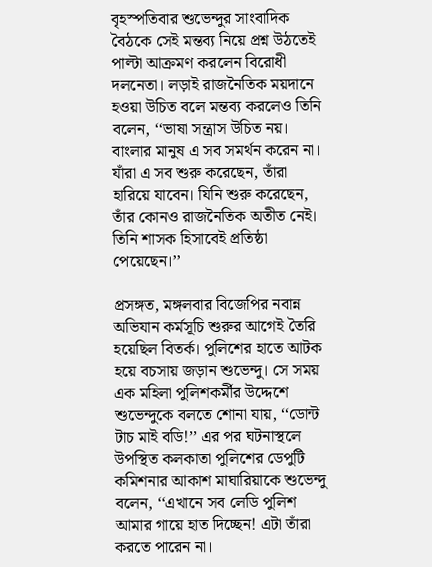বৃহস্পতিবার শুভেন্দুর সাংবাদিক বৈঠকে সেই মন্তব্য নিয়ে প্রশ্ন উঠতেই পাল্টা আক্রমণ করলেন বিরোধী দলনেতা। লড়াই রাজনৈতিক ময়দানে হওয়া উচিত বলে মন্তব্য করলেও তিনি বলেন, ‘‘ভাষা সন্ত্রাস উচিত নয়। বাংলার মানুষ এ সব সমর্থন করেন না। যাঁরা এ সব শুরু করেছেন, তাঁরা হারিয়ে যাবেন। যিনি শুরু করেছেন, তাঁর কোনও রাজনৈতিক অতীত নেই। তিনি শাসক হিসাবেই প্রতিষ্ঠা পেয়েছেন।’’

প্রসঙ্গত, মঙ্গলবার বিজেপির নবান্ন অভিযান কর্মসূচি শুরুর আগেই তৈরি হয়েছিল বিতর্ক। পুলিশের হাতে আটক হয়ে বচসায় জড়ান শুভেন্দু। সে সময় এক মহিলা পুলিশকর্মীর উদ্দেশে শুভেন্দুকে বলতে শোনা যায়, ‘‘ডোন্ট টাচ মাই বডি!’’ এর পর ঘটনাস্থলে উপস্থিত কলকাতা পুলিশের ডেপুটি কমিশনার আকাশ মাঘারিয়াকে শুভেন্দু বলেন, ‘‘এখানে সব লেডি পুলিশ আমার গায়ে হাত দিচ্ছেন! এটা তাঁরা করতে পারেন না।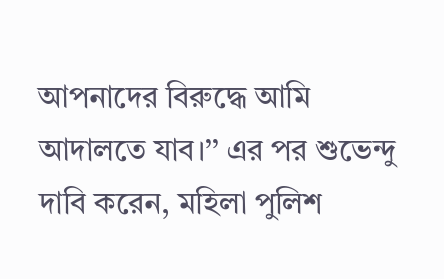আপনাদের বিরুদ্ধে আমি আদালতে যাব।’’ এর পর শুভেন্দু দাবি করেন, মহিলা পুলিশ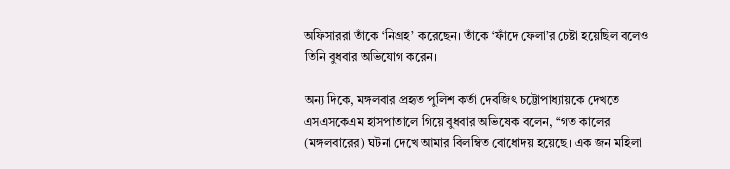অফিসাররা তাঁকে ‘নিগ্রহ’ করেছেন। তাঁকে ‘ফাঁদে ফেলা’র চেষ্টা হয়েছিল বলেও তিনি বুধবার অভিযোগ করেন।

অন্য দিকে, মঙ্গলবার প্রহৃত পুলিশ কর্তা দেবজিৎ চট্টোপাধ্যায়কে দেখতে এসএসকেএম হাসপাতালে গিয়ে বুধবার অভিষেক বলেন, ‘‘গত কালের (মঙ্গলবারের) ঘটনা দেখে আমার বিলম্বিত বোধোদয় হয়েছে। এক জন মহিলা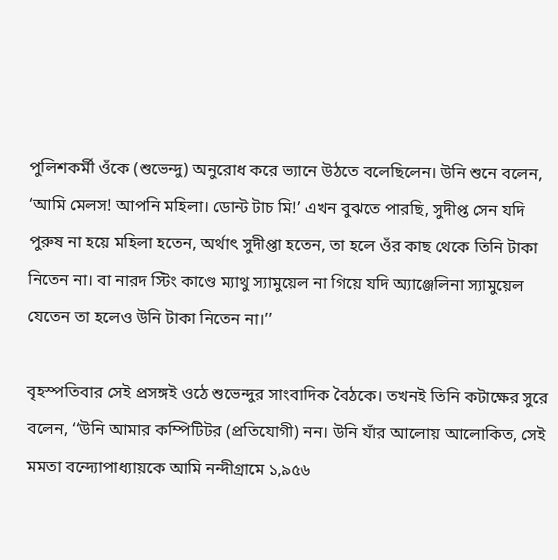পুলিশকর্মী ওঁকে (শুভেন্দু) অনুরোধ করে ভ্যানে উঠতে বলেছিলেন। উনি শুনে বলেন, ‘আমি মেলস! আপনি মহিলা। ডোন্ট টাচ মি!’ এখন বুঝতে পারছি, সুদীপ্ত সেন যদি পুরুষ না হয়ে মহিলা হতেন, অর্থাৎ সুদীপ্তা হতেন, তা হলে ওঁর কাছ থেকে তিনি টাকা নিতেন না। বা নারদ স্টিং কাণ্ডে ম্যাথু স্যামুয়েল না গিয়ে যদি অ্যাঞ্জেলিনা স্যামুয়েল যেতেন তা হলেও উনি টাকা নিতেন না।’’

বৃহস্পতিবার সেই প্রসঙ্গই ওঠে শুভেন্দুর সাংবাদিক বৈঠকে। তখনই তিনি কটাক্ষের সুরে বলেন, ‘‘উনি আমার কম্পিটিটর (প্রতিযোগী) নন। উনি যাঁর আলোয় আলোকিত, সেই মমতা বন্দ্যোপাধ্যায়কে আমি নন্দীগ্রামে ১,৯৫৬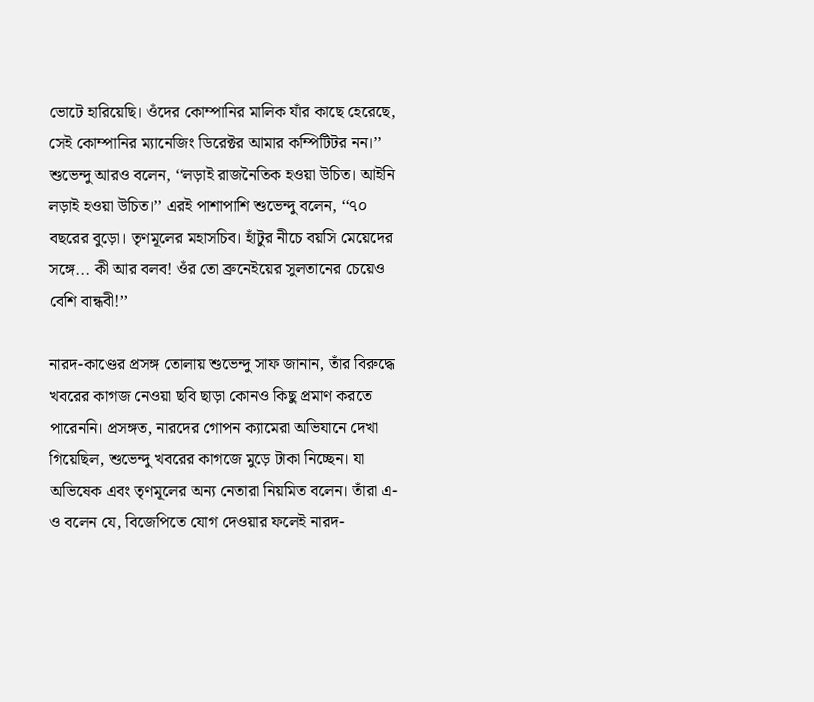ভোটে হারিয়েছি। ওঁদের কোম্পানির মালিক যাঁর কাছে হেরেছে, সেই কোম্পানির ম্যানেজিং ডিরেক্টর আমার কম্পিটিটর নন।’’ শুভেন্দু আরও বলেন, ‘‘লড়াই রাজনৈতিক হওয়া উচিত। আইনি লড়াই হওয়া উচিত।’’ এরই পাশাপাশি শুভেন্দু বলেন, ‘‘৭০ বছরের বুড়ো। তৃণমূলের মহাসচিব। হাঁটুর নীচে বয়সি মেয়েদের সঙ্গে... কী আর বলব! ওঁর তো ব্রুনেইয়ের সুলতানের চেয়েও বেশি বান্ধবী!’’

নারদ-কাণ্ডের প্রসঙ্গ তোলায় শুভেন্দু সাফ জানান, তাঁর বিরুদ্ধে খবরের কাগজ নেওয়া ছবি ছাড়া কোনও কিছু প্রমাণ করতে পারেননি। প্রসঙ্গত, নারদের গোপন ক্যামেরা অভিযানে দেখা গিয়েছিল, শুভেন্দু খবরের কাগজে মুড়ে টাকা নিচ্ছেন। যা অভিষেক এবং তৃণমূলের অন্য নেতারা নিয়মিত বলেন। তাঁরা এ-ও বলেন যে, বিজেপিতে যোগ দেওয়ার ফলেই নারদ-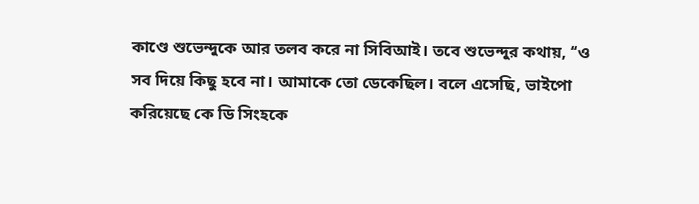কাণ্ডে শুভেন্দুকে আর তলব করে না সিবিআই। তবে শুভেন্দুর কথায়, ‘‘ও সব দিয়ে কিছু হবে না। আমাকে তো ডেকেছিল। বলে এসেছি, ভাইপো করিয়েছে কে ডি সিংহকে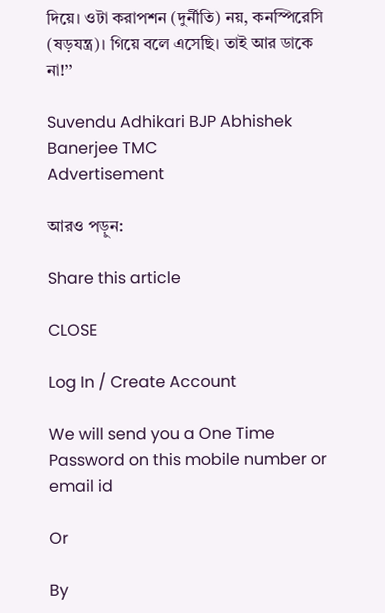দিয়ে। ওটা করাপশন (দুর্নীতি) নয়, কনস্পিরেসি (ষড়যন্ত্র)। গিয়ে বলে এসেছি। তাই আর ডাকে না!’’

Suvendu Adhikari BJP Abhishek Banerjee TMC
Advertisement

আরও পড়ুন:

Share this article

CLOSE

Log In / Create Account

We will send you a One Time Password on this mobile number or email id

Or

By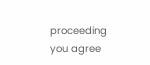proceeding you agree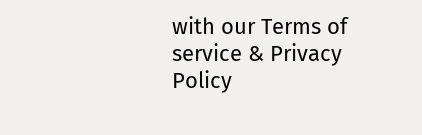with our Terms of service & Privacy Policy